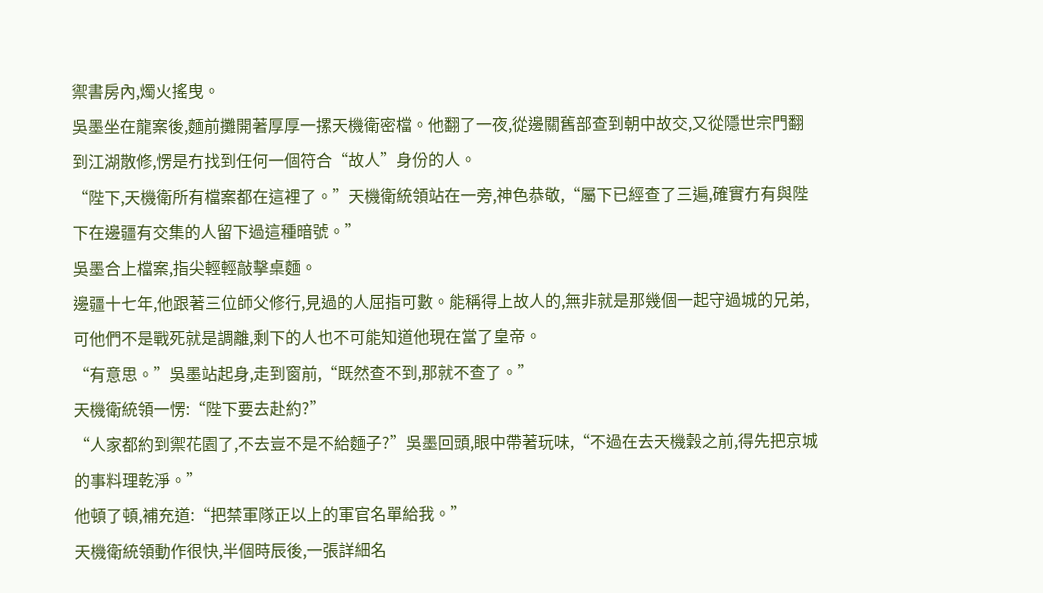禦書房內,燭火搖曳。
吳墨坐在龍案後,麵前攤開著厚厚一摞天機衛密檔。他翻了一夜,從邊關舊部查到朝中故交,又從隱世宗門翻到江湖散修,愣是冇找到任何一個符合“故人”身份的人。
“陛下,天機衛所有檔案都在這裡了。”天機衛統領站在一旁,神色恭敬,“屬下已經查了三遍,確實冇有與陛下在邊疆有交集的人留下過這種暗號。”
吳墨合上檔案,指尖輕輕敲擊桌麵。
邊疆十七年,他跟著三位師父修行,見過的人屈指可數。能稱得上故人的,無非就是那幾個一起守過城的兄弟,可他們不是戰死就是調離,剩下的人也不可能知道他現在當了皇帝。
“有意思。”吳墨站起身,走到窗前,“既然查不到,那就不查了。”
天機衛統領一愣:“陛下要去赴約?”
“人家都約到禦花園了,不去豈不是不給麵子?”吳墨回頭,眼中帶著玩味,“不過在去天機穀之前,得先把京城的事料理乾淨。”
他頓了頓,補充道:“把禁軍隊正以上的軍官名單給我。”
天機衛統領動作很快,半個時辰後,一張詳細名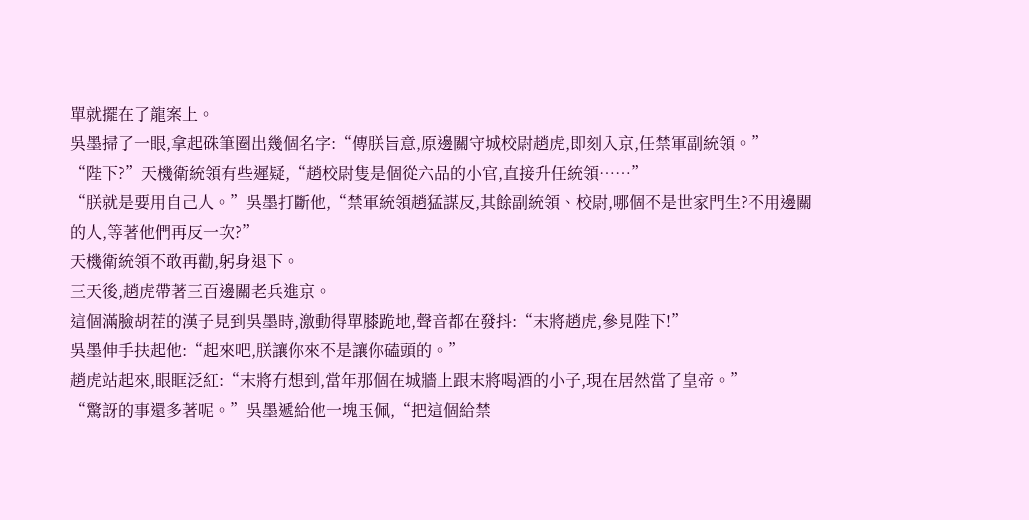單就擺在了龍案上。
吳墨掃了一眼,拿起硃筆圈出幾個名字:“傳朕旨意,原邊關守城校尉趙虎,即刻入京,任禁軍副統領。”
“陛下?”天機衛統領有些遲疑,“趙校尉隻是個從六品的小官,直接升任統領……”
“朕就是要用自己人。”吳墨打斷他,“禁軍統領趙猛謀反,其餘副統領、校尉,哪個不是世家門生?不用邊關的人,等著他們再反一次?”
天機衛統領不敢再勸,躬身退下。
三天後,趙虎帶著三百邊關老兵進京。
這個滿臉胡茬的漢子見到吳墨時,激動得單膝跪地,聲音都在發抖:“末將趙虎,參見陛下!”
吳墨伸手扶起他:“起來吧,朕讓你來不是讓你磕頭的。”
趙虎站起來,眼眶泛紅:“末將冇想到,當年那個在城牆上跟末將喝酒的小子,現在居然當了皇帝。”
“驚訝的事還多著呢。”吳墨遞給他一塊玉佩,“把這個給禁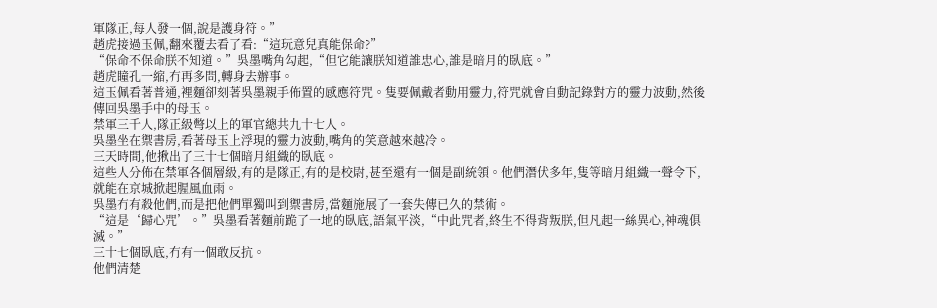軍隊正,每人發一個,說是護身符。”
趙虎接過玉佩,翻來覆去看了看:“這玩意兒真能保命?”
“保命不保命朕不知道。”吳墨嘴角勾起,“但它能讓朕知道誰忠心,誰是暗月的臥底。”
趙虎瞳孔一縮,冇再多問,轉身去辦事。
這玉佩看著普通,裡麵卻刻著吳墨親手佈置的感應符咒。隻要佩戴者動用靈力,符咒就會自動記錄對方的靈力波動,然後傳回吳墨手中的母玉。
禁軍三千人,隊正級彆以上的軍官總共九十七人。
吳墨坐在禦書房,看著母玉上浮現的靈力波動,嘴角的笑意越來越冷。
三天時間,他揪出了三十七個暗月組織的臥底。
這些人分佈在禁軍各個層級,有的是隊正,有的是校尉,甚至還有一個是副統領。他們潛伏多年,隻等暗月組織一聲令下,就能在京城掀起腥風血雨。
吳墨冇有殺他們,而是把他們單獨叫到禦書房,當麵施展了一套失傳已久的禁術。
“這是‘歸心咒’。”吳墨看著麵前跪了一地的臥底,語氣平淡,“中此咒者,終生不得背叛朕,但凡起一絲異心,神魂俱滅。”
三十七個臥底,冇有一個敢反抗。
他們清楚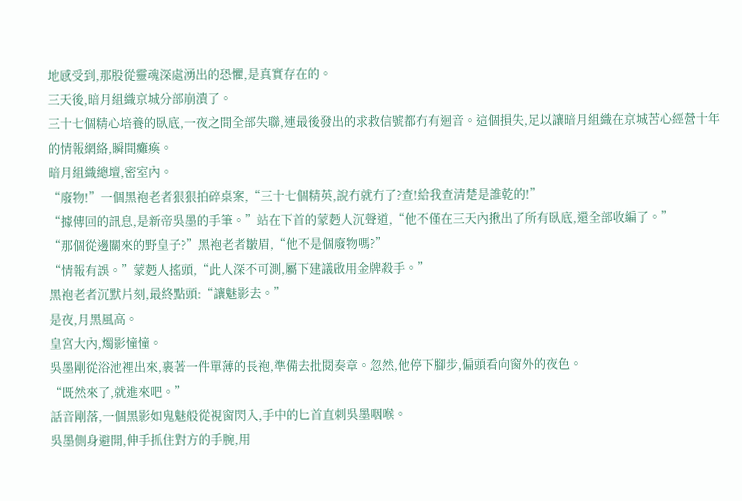地感受到,那股從靈魂深處湧出的恐懼,是真實存在的。
三天後,暗月組織京城分部崩潰了。
三十七個精心培養的臥底,一夜之間全部失聯,連最後發出的求救信號都冇有迴音。這個損失,足以讓暗月組織在京城苦心經營十年的情報網絡,瞬間癱瘓。
暗月組織總壇,密室內。
“廢物!”一個黑袍老者狠狠拍碎桌案,“三十七個精英,說冇就冇了?查!給我查清楚是誰乾的!”
“據傳回的訊息,是新帝吳墨的手筆。”站在下首的蒙麪人沉聲道,“他不僅在三天內揪出了所有臥底,還全部收編了。”
“那個從邊關來的野皇子?”黑袍老者皺眉,“他不是個廢物嗎?”
“情報有誤。”蒙麪人搖頭,“此人深不可測,屬下建議啟用金牌殺手。”
黑袍老者沉默片刻,最終點頭:“讓魅影去。”
是夜,月黑風高。
皇宮大內,燭影憧憧。
吳墨剛從浴池裡出來,裹著一件單薄的長袍,準備去批閱奏章。忽然,他停下腳步,偏頭看向窗外的夜色。
“既然來了,就進來吧。”
話音剛落,一個黑影如鬼魅般從視窗閃入,手中的匕首直刺吳墨咽喉。
吳墨側身避開,伸手抓住對方的手腕,用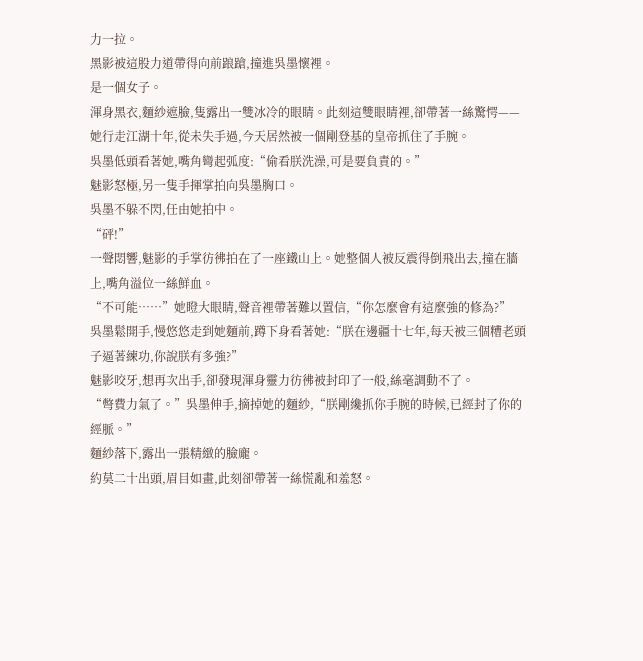力一拉。
黑影被這股力道帶得向前踉蹌,撞進吳墨懷裡。
是一個女子。
渾身黑衣,麵紗遮臉,隻露出一雙冰冷的眼睛。此刻這雙眼睛裡,卻帶著一絲驚愕——她行走江湖十年,從未失手過,今天居然被一個剛登基的皇帝抓住了手腕。
吳墨低頭看著她,嘴角彎起弧度:“偷看朕洗澡,可是要負責的。”
魅影怒極,另一隻手揮掌拍向吳墨胸口。
吳墨不躲不閃,任由她拍中。
“砰!”
一聲悶響,魅影的手掌彷彿拍在了一座鐵山上。她整個人被反震得倒飛出去,撞在牆上,嘴角溢位一絲鮮血。
“不可能……”她瞪大眼睛,聲音裡帶著難以置信,“你怎麼會有這麼強的修為?”
吳墨鬆開手,慢悠悠走到她麵前,蹲下身看著她:“朕在邊疆十七年,每天被三個糟老頭子逼著練功,你說朕有多強?”
魅影咬牙,想再次出手,卻發現渾身靈力彷彿被封印了一般,絲毫調動不了。
“彆費力氣了。”吳墨伸手,摘掉她的麵紗,“朕剛纔抓你手腕的時候,已經封了你的經脈。”
麵紗落下,露出一張精緻的臉龐。
約莫二十出頭,眉目如畫,此刻卻帶著一絲慌亂和羞怒。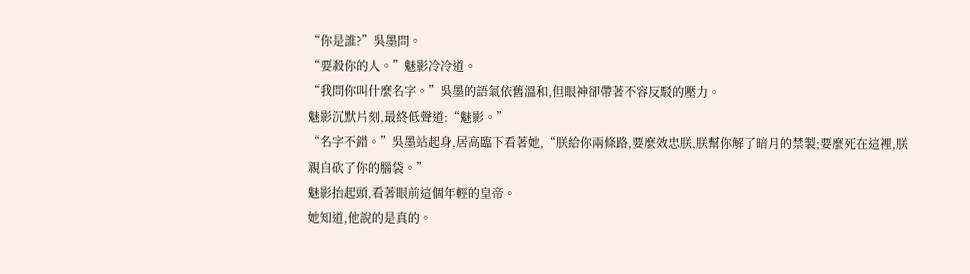“你是誰?”吳墨問。
“要殺你的人。”魅影冷冷道。
“我問你叫什麼名字。”吳墨的語氣依舊溫和,但眼神卻帶著不容反駁的壓力。
魅影沉默片刻,最終低聲道:“魅影。”
“名字不錯。”吳墨站起身,居高臨下看著她,“朕給你兩條路,要麼效忠朕,朕幫你解了暗月的禁製;要麼死在這裡,朕親自砍了你的腦袋。”
魅影抬起頭,看著眼前這個年輕的皇帝。
她知道,他說的是真的。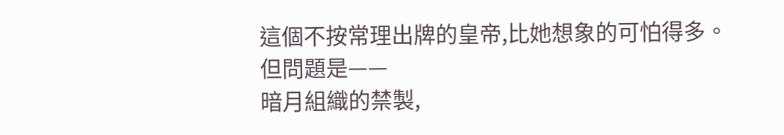這個不按常理出牌的皇帝,比她想象的可怕得多。
但問題是——
暗月組織的禁製,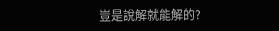豈是說解就能解的?